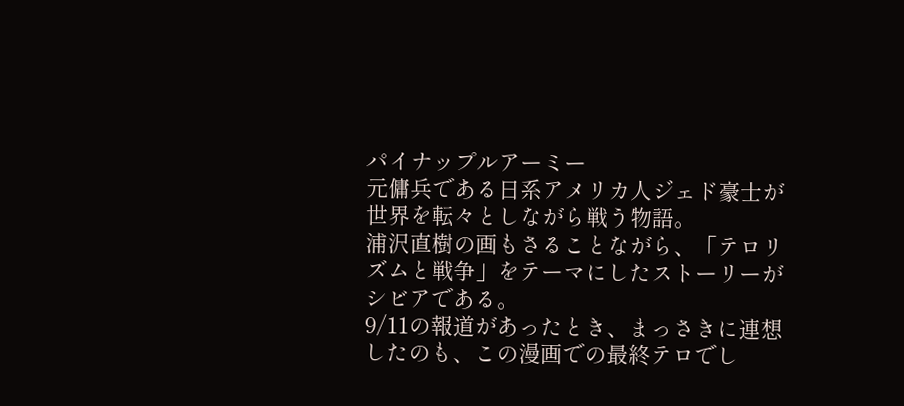パイナップルアーミー
元傭兵である日系アメリカ人ジェド豪士が
世界を転々としながら戦う物語。
浦沢直樹の画もさることながら、「テロリズムと戦争」をテーマにしたストーリーがシビアである。
9/11の報道があったとき、まっさきに連想したのも、この漫画での最終テロでし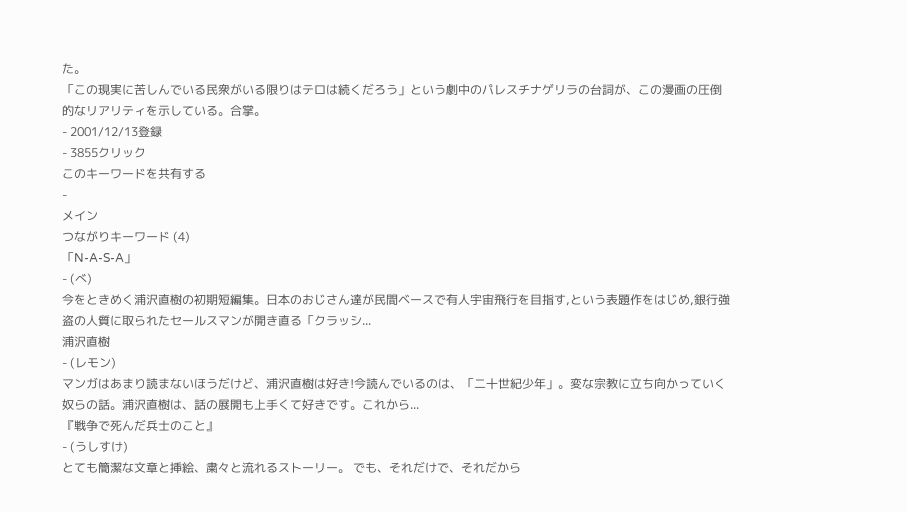た。
「この現実に苦しんでいる民衆がいる限りはテロは続くだろう」という劇中のパレスチナゲリラの台詞が、この漫画の圧倒的なリアリティを示している。合掌。
- 2001/12/13登録
- 3855クリック
このキーワードを共有する
-
メイン
つながりキーワード (4)
「N-A-S-A」
- (べ)
今をときめく浦沢直樹の初期短編集。日本のおじさん達が民間ベースで有人宇宙飛行を目指す,という表題作をはじめ,銀行強盗の人質に取られたセールスマンが開き直る「クラッシ...
浦沢直樹
- (レモン)
マンガはあまり読まないほうだけど、浦沢直樹は好き!今読んでいるのは、「二十世紀少年」。変な宗教に立ち向かっていく奴らの話。浦沢直樹は、話の展開も上手くて好きです。これから...
『戦争で死んだ兵士のこと』
- (うしすけ)
とても簡潔な文章と挿絵、粛々と流れるストーリー。 でも、それだけで、それだから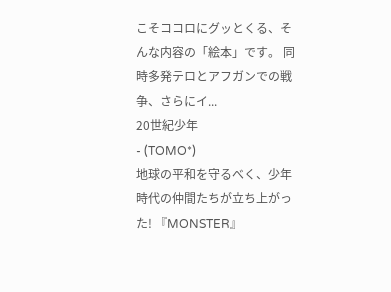こそココロにグッとくる、そんな内容の「絵本」です。 同時多発テロとアフガンでの戦争、さらにイ...
20世紀少年
- (TOMO*)
地球の平和を守るべく、少年時代の仲間たちが立ち上がった! 『MONSTER』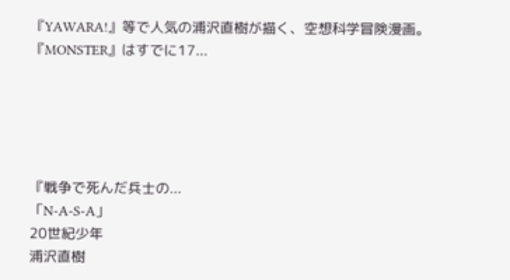『YAWARA!』等で人気の浦沢直樹が描く、空想科学冒険漫画。 『MONSTER』はすでに17...





『戦争で死んだ兵士の...
「N-A-S-A」
20世紀少年
浦沢直樹